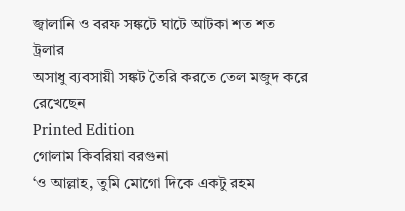জ্বালানি ও বরফ সঙ্কটে ঘাটে আটকা শত শত ট্রলার
অসাধু ব্যবসায়ী সঙ্কট তৈরি করতে তেল মজুদ করে রেখেছেন
Printed Edition
গোলাম কিবরিয়া বরগুনা
‘ও আল্লাহ, তুমি মোগো দিকে একটু রহম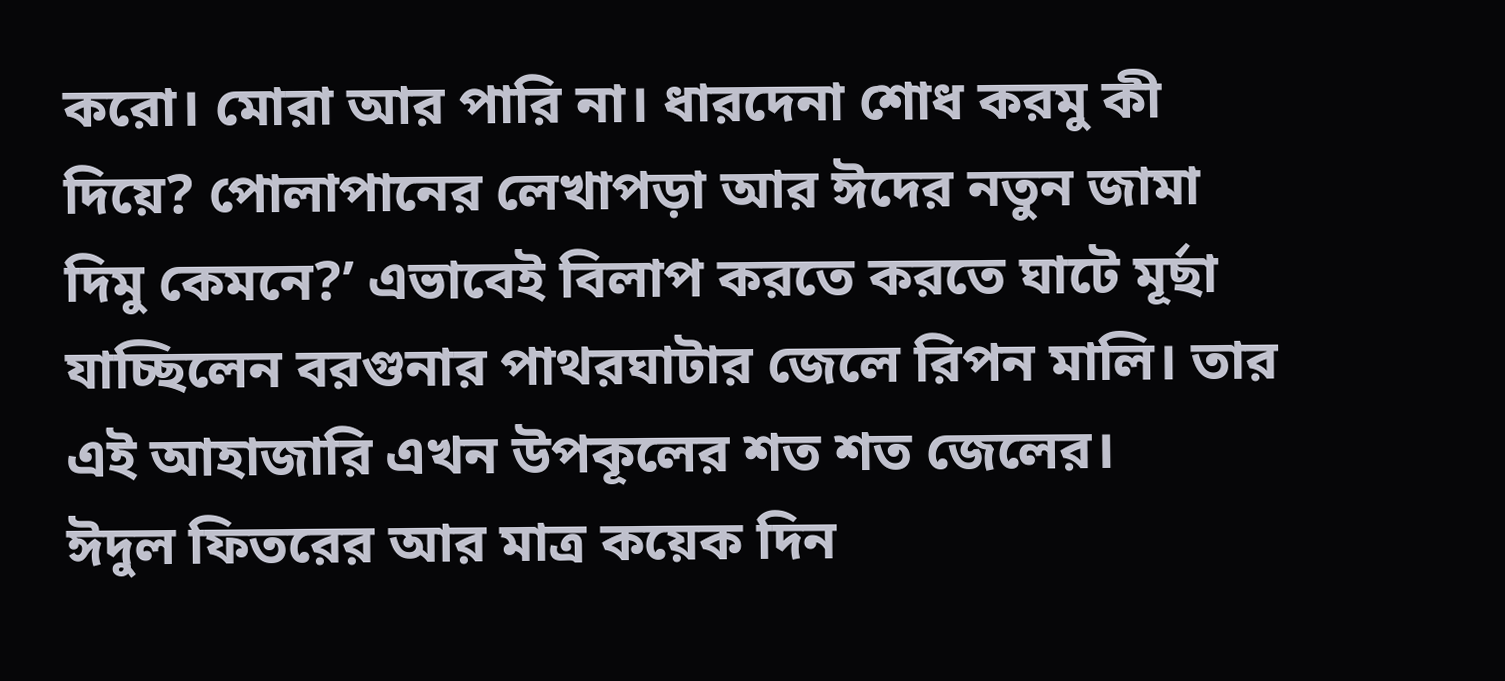করো। মোরা আর পারি না। ধারদেনা শোধ করমু কী দিয়ে? পোলাপানের লেখাপড়া আর ঈদের নতুন জামা দিমু কেমনে?’ এভাবেই বিলাপ করতে করতে ঘাটে মূর্ছা যাচ্ছিলেন বরগুনার পাথরঘাটার জেলে রিপন মালি। তার এই আহাজারি এখন উপকূলের শত শত জেলের।
ঈদুল ফিতরের আর মাত্র কয়েক দিন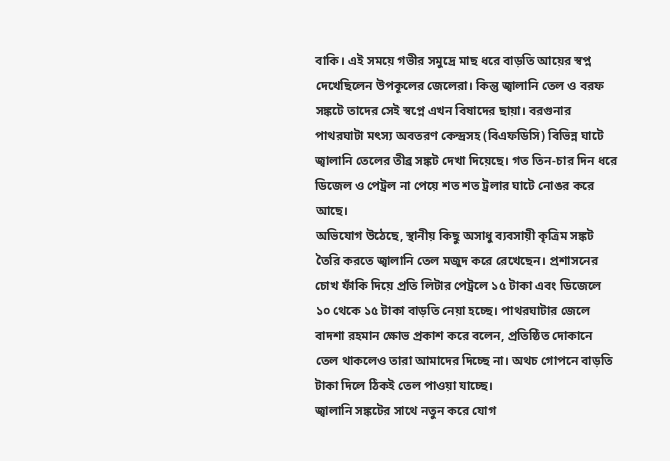বাকি। এই সময়ে গভীর সমুদ্রে মাছ ধরে বাড়তি আয়ের স্বপ্ন দেখেছিলেন উপকূলের জেলেরা। কিন্তু জ্বালানি তেল ও বরফ সঙ্কটে তাদের সেই স্বপ্নে এখন বিষাদের ছায়া। বরগুনার পাথরঘাটা মৎস্য অবতরণ কেন্দ্রসহ (বিএফডিসি) বিভিন্ন ঘাটে জ্বালানি তেলের তীব্র সঙ্কট দেখা দিয়েছে। গত তিন-চার দিন ধরে ডিজেল ও পেট্রল না পেয়ে শত শত ট্রলার ঘাটে নোঙর করে আছে।
অভিযোগ উঠেছে, স্থানীয় কিছু অসাধু ব্যবসায়ী কৃত্রিম সঙ্কট তৈরি করতে জ্বালানি তেল মজুদ করে রেখেছেন। প্রশাসনের চোখ ফাঁকি দিয়ে প্রতি লিটার পেট্রলে ১৫ টাকা এবং ডিজেলে ১০ থেকে ১৫ টাকা বাড়তি নেয়া হচ্ছে। পাথরঘাটার জেলে বাদশা রহমান ক্ষোভ প্রকাশ করে বলেন, প্রতিষ্ঠিত দোকানে তেল থাকলেও তারা আমাদের দিচ্ছে না। অথচ গোপনে বাড়তি টাকা দিলে ঠিকই তেল পাওয়া যাচ্ছে।
জ্বালানি সঙ্কটের সাথে নতুন করে যোগ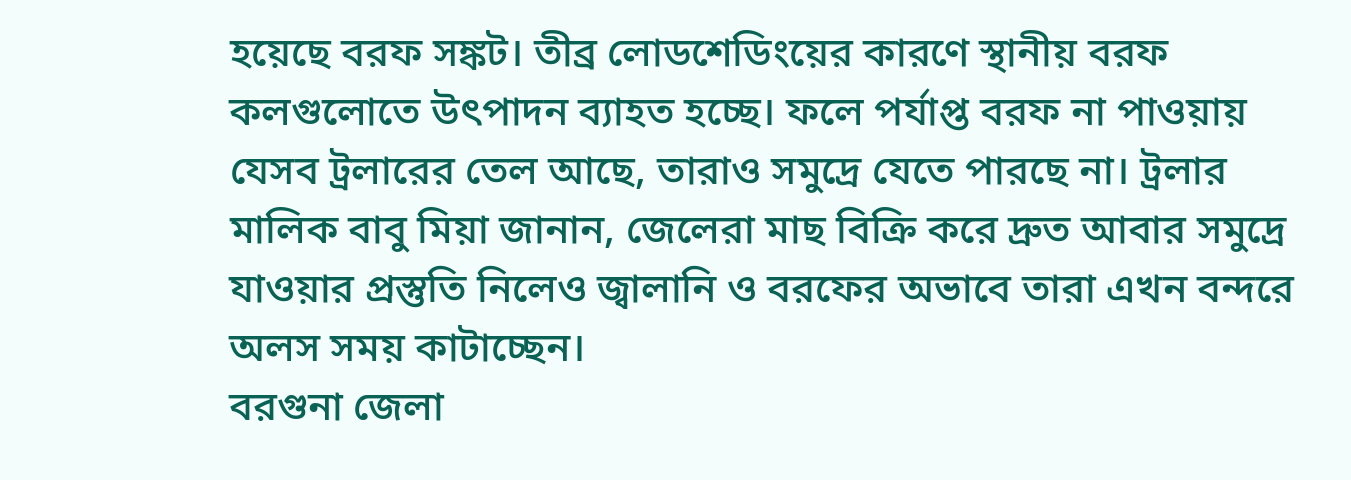হয়েছে বরফ সঙ্কট। তীব্র লোডশেডিংয়ের কারণে স্থানীয় বরফ কলগুলোতে উৎপাদন ব্যাহত হচ্ছে। ফলে পর্যাপ্ত বরফ না পাওয়ায় যেসব ট্রলারের তেল আছে, তারাও সমুদ্রে যেতে পারছে না। ট্রলার মালিক বাবু মিয়া জানান, জেলেরা মাছ বিক্রি করে দ্রুত আবার সমুদ্রে যাওয়ার প্রস্তুতি নিলেও জ্বালানি ও বরফের অভাবে তারা এখন বন্দরে অলস সময় কাটাচ্ছেন।
বরগুনা জেলা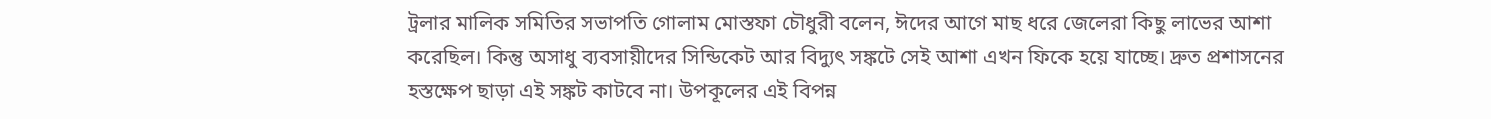ট্রলার মালিক সমিতির সভাপতি গোলাম মোস্তফা চৌধুরী বলেন, ঈদের আগে মাছ ধরে জেলেরা কিছু লাভের আশা করেছিল। কিন্তু অসাধু ব্যবসায়ীদের সিন্ডিকেট আর বিদ্যুৎ সঙ্কটে সেই আশা এখন ফিকে হয়ে যাচ্ছে। দ্রুত প্রশাসনের হস্তক্ষেপ ছাড়া এই সঙ্কট কাটবে না। উপকূলের এই বিপন্ন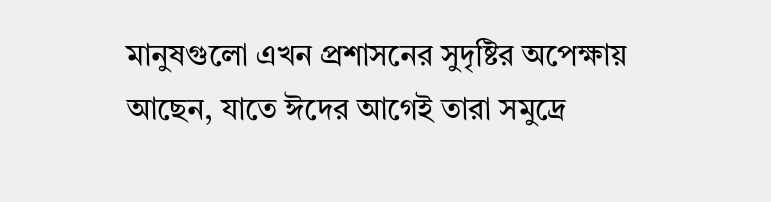মানুষগুলো এখন প্রশাসনের সুদৃষ্টির অপেক্ষায় আছেন, যাতে ঈদের আগেই তারা সমুদ্রে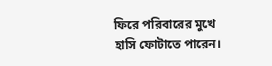ফিরে পরিবারের মুখে হাসি ফোটাতে পারেন।